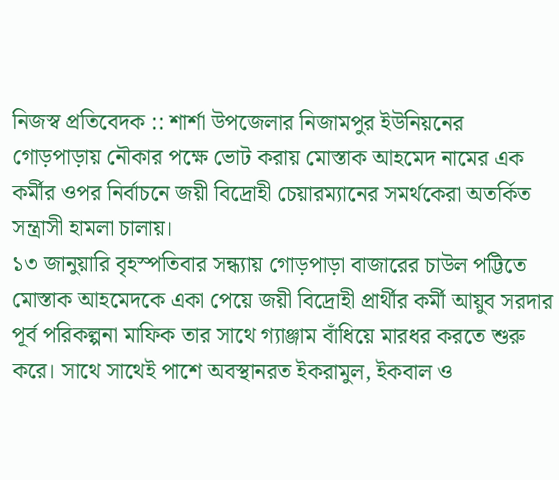নিজস্ব প্রতিবেদক :: শার্শা উপজেলার নিজামপুর ইউনিয়নের গোড়পাড়ায় নৌকার পক্ষে ভোট করায় মোস্তাক আহমেদ নামের এক কর্মীর ওপর নির্বাচনে জয়ী বিদ্রোহী চেয়ারম্যানের সমর্থকেরা অতর্কিত সন্ত্রাসী হামলা চালায়।
১৩ জানুয়ারি বৃহস্পতিবার সন্ধ্যায় গোড়পাড়া বাজারের চাউল পট্টিতে মোস্তাক আহমেদকে একা পেয়ে জয়ী বিদ্রোহী প্রার্থীর কর্মী আয়ুব সরদার পূর্ব পরিকল্পনা মাফিক তার সাথে গ্যাঞ্জাম বাঁধিয়ে মারধর করতে শুরু করে। সাথে সাথেই পাশে অবস্থানরত ইকরামুল, ইকবাল ও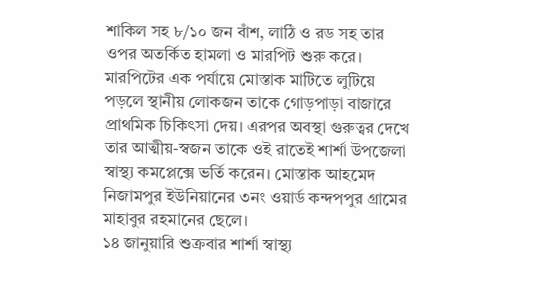শাকিল সহ ৮/১০ জন বাঁশ, লাঠি ও রড সহ তার ওপর অতর্কিত হামলা ও মারপিট শুরু করে। মারপিটের এক পর্যায়ে মোস্তাক মাটিতে লুটিয়ে পড়লে স্থানীয় লোকজন তাকে গোড়পাড়া বাজারে প্রাথমিক চিকিৎসা দেয়। এরপর অবস্থা গুরুত্বর দেখে তার আত্মীয়-স্বজন তাকে ওই রাতেই শার্শা উপজেলা স্বাস্থ্য কমপ্লেক্সে ভর্তি করেন। মোস্তাক আহমেদ নিজামপুর ইউনিয়ানের ৩নং ওয়ার্ড কন্দপপুর গ্রামের মাহাবুর রহমানের ছেলে।
১৪ জানুয়ারি শুক্রবার শার্শা স্বাস্থ্য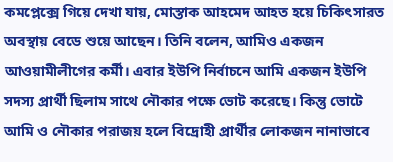কমপ্লেক্সে গিয়ে দেখা যায়, মোস্তাক আহমেদ আহত হয়ে চিকিৎসারত অবস্থায় বেডে শুয়ে আছেন। তিনি বলেন, আমিও একজন আওয়ামীলীগের কর্মী। এবার ইউপি নির্বাচনে আমি একজন ইউপি সদস্য প্রার্থী ছিলাম সাথে নৌকার পক্ষে ভোট করেছে। কিন্তু ভোটে আমি ও নৌকার পরাজয় হলে বিদ্রোহী প্রার্থীর লোকজন নানাভাবে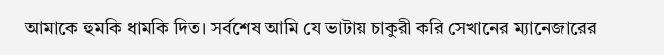আমাকে হুমকি ধামকি দিত। সর্বশেষ আমি যে ভাটায় চাকুরী করি সেখানের ম্যানেজারের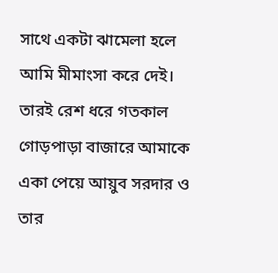সাথে একটা ঝামেলা হলে আমি মীমাংসা করে দেই। তারই রেশ ধরে গতকাল গোড়পাড়া বাজারে আমাকে একা পেয়ে আয়ুব সরদার ও তার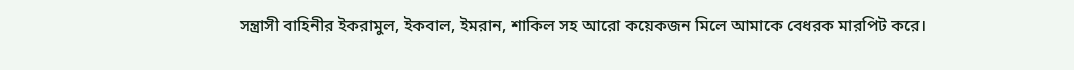সন্ত্রাসী বাহিনীর ইকরামুল, ইকবাল, ইমরান, শাকিল সহ আরো কয়েকজন মিলে আমাকে বেধরক মারপিট করে।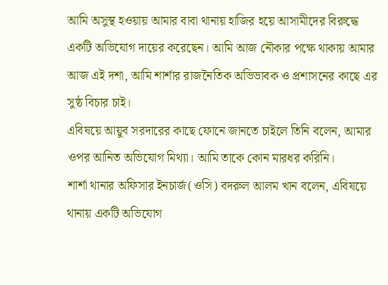আমি অসুস্থ হওয়ায় আমার বাবা থানায় হাজির হয়ে আসামীদের বিরুদ্ধে একটি অভিযোগ দায়ের করেছেন। আমি আজ নৌকার পক্ষে থাকায় আমার আজ এই দশা, আমি শার্শার রাজনৈতিক অভিভাবক ও প্রশাসনের কাছে এর সুষ্ঠ বিচার চাই।
এবিষয়ে আয়ুব সরদারের কাছে ফোনে জানতে চাইলে তিনি বলেন, আমার ওপর আনিত অভিযোগ মিথ্যা। আমি তাকে কোন মারধর করিনি।
শার্শা থানার অফিসার ইনচার্জ(ওসি) বদরুল আলম খান বলেন, এবিষয়ে থানায় একটি অভিযোগ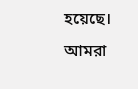হয়েছে। আমরা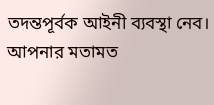তদন্তপূর্বক আইনী ব্যবস্থা নেব।
আপনার মতামত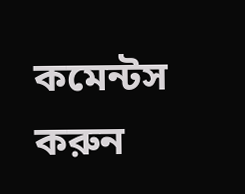কমেন্টস করুন